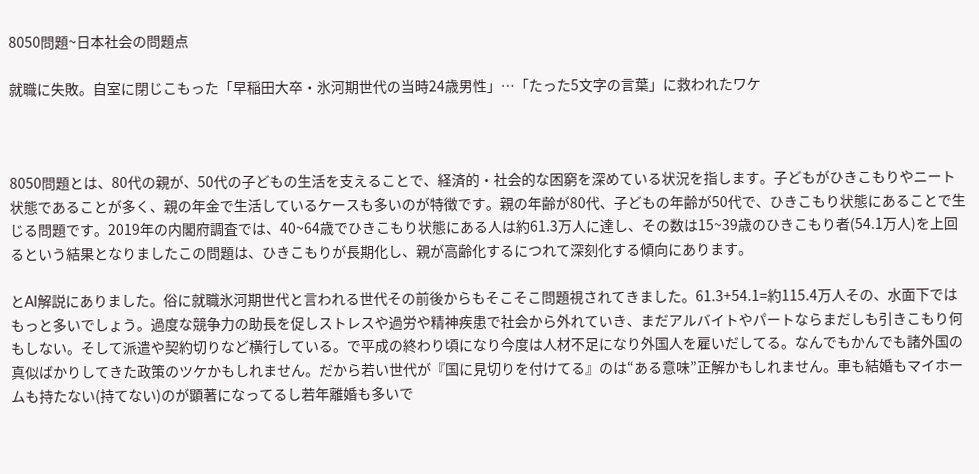8050問題~日本社会の問題点

就職に失敗。自室に閉じこもった「早稲田大卒・氷河期世代の当時24歳男性」…「たった5文字の言葉」に救われたワケ



8050問題とは、80代の親が、50代の子どもの生活を支えることで、経済的・社会的な困窮を深めている状況を指します。子どもがひきこもりやニート状態であることが多く、親の年金で生活しているケースも多いのが特徴です。親の年齢が80代、子どもの年齢が50代で、ひきこもり状態にあることで生じる問題です。2019年の内閣府調査では、40~64歳でひきこもり状態にある人は約61.3万人に達し、その数は15~39歳のひきこもり者(54.1万人)を上回るという結果となりましたこの問題は、ひきこもりが長期化し、親が高齢化するにつれて深刻化する傾向にあります。

とAI解説にありました。俗に就職氷河期世代と言われる世代その前後からもそこそこ問題視されてきました。61.3+54.1=約115.4万人その、水面下ではもっと多いでしょう。過度な競争力の助長を促しストレスや過労や精神疾患で社会から外れていき、まだアルバイトやパートならまだしも引きこもり何もしない。そして派遣や契約切りなど横行している。で平成の終わり頃になり今度は人材不足になり外国人を雇いだしてる。なんでもかんでも諸外国の真似ばかりしてきた政策のツケかもしれません。だから若い世代が『国に見切りを付けてる』のは“ある意味”正解かもしれません。車も結婚もマイホームも持たない(持てない)のが顕著になってるし若年離婚も多いで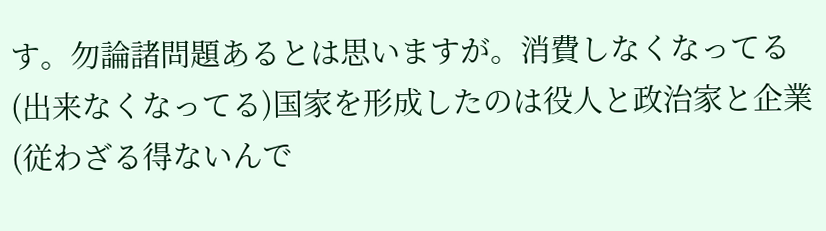す。勿論諸問題あるとは思いますが。消費しなくなってる(出来なくなってる)国家を形成したのは役人と政治家と企業(従わざる得ないんで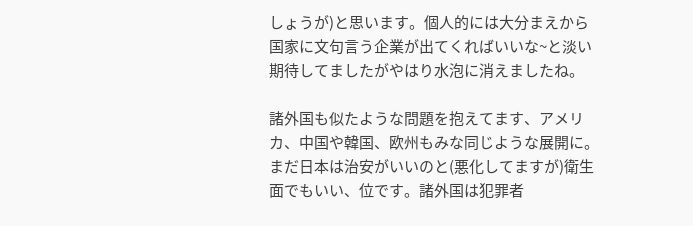しょうが)と思います。個人的には大分まえから国家に文句言う企業が出てくればいいな~と淡い期待してましたがやはり水泡に消えましたね。

諸外国も似たような問題を抱えてます、アメリカ、中国や韓国、欧州もみな同じような展開に。まだ日本は治安がいいのと(悪化してますが)衛生面でもいい、位です。諸外国は犯罪者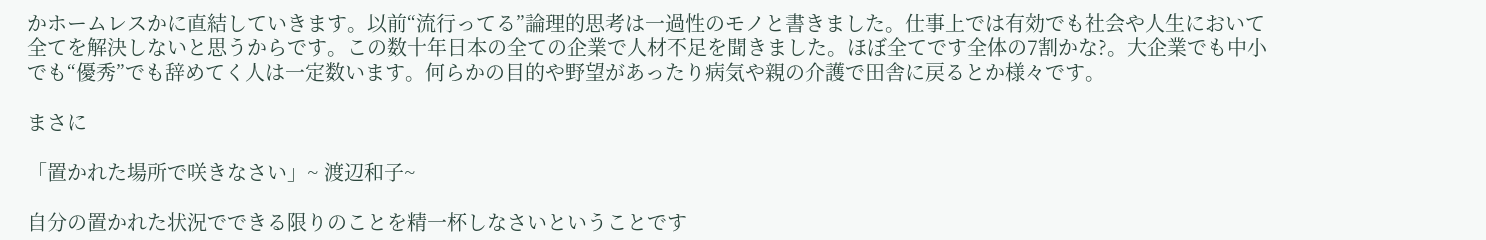かホームレスかに直結していきます。以前“流行ってる”論理的思考は一過性のモノと書きました。仕事上では有効でも社会や人生において全てを解決しないと思うからです。この数十年日本の全ての企業で人材不足を聞きました。ほぼ全てです全体の7割かな?。大企業でも中小でも“優秀”でも辞めてく人は一定数います。何らかの目的や野望があったり病気や親の介護で田舎に戻るとか様々です。

まさに

「置かれた場所で咲きなさい」~ 渡辺和子~

自分の置かれた状況でできる限りのことを精一杯しなさいということです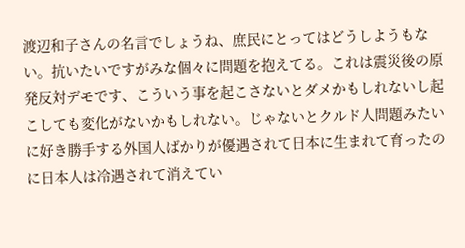渡辺和子さんの名言でしょうね、庶民にとってはどうしようもない。抗いたいですがみな個々に問題を抱えてる。これは震災後の原発反対デモです、こういう事を起こさないとダメかもしれないし起こしても変化がないかもしれない。じゃないとクルド人問題みたいに好き勝手する外国人ばかりが優遇されて日本に生まれて育ったのに日本人は冷遇されて消えてい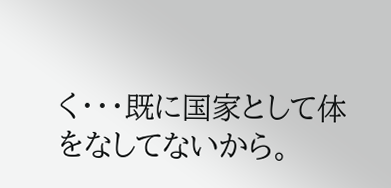く・・・既に国家として体をなしてないから。